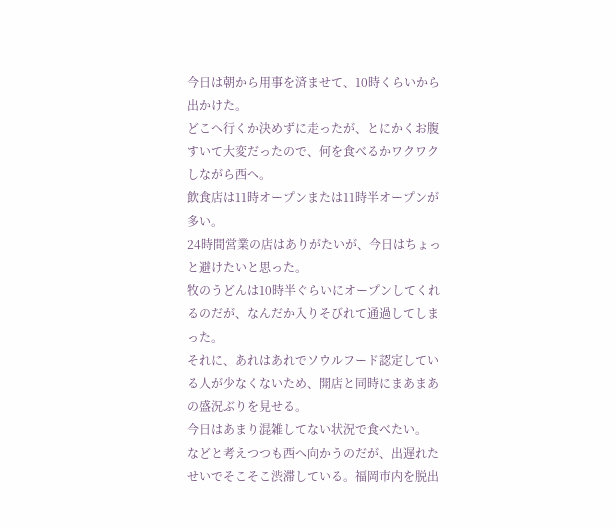今日は朝から用事を済ませて、10時くらいから出かけた。
どこへ行くか決めずに走ったが、とにかくお腹すいて大変だったので、何を食べるかワクワクしながら西へ。
飲食店は11時オープンまたは11時半オープンが多い。
24時間営業の店はありがたいが、今日はちょっと避けたいと思った。
牧のうどんは10時半ぐらいにオープンしてくれるのだが、なんだか入りそびれて通過してしまった。
それに、あれはあれでソウルフード認定している人が少なくないため、開店と同時にまあまあの盛況ぶりを見せる。
今日はあまり混雑してない状況で食べたい。
などと考えつつも西へ向かうのだが、出遅れたせいでそこそこ渋滞している。福岡市内を脱出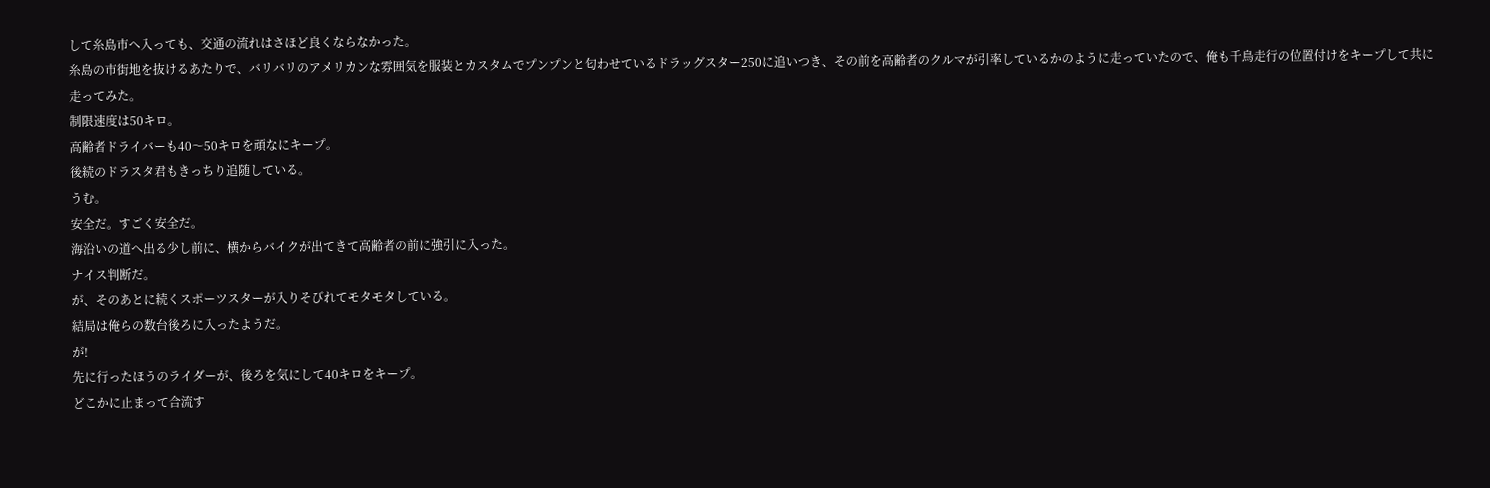して糸島市へ入っても、交通の流れはさほど良くならなかった。
糸島の市街地を抜けるあたりで、バリバリのアメリカンな雰囲気を服装とカスタムでプンプンと匂わせているドラッグスター250に追いつき、その前を高齢者のクルマが引率しているかのように走っていたので、俺も千鳥走行の位置付けをキープして共に走ってみた。
制限速度は50キロ。
高齢者ドライバーも40〜50キロを頑なにキープ。
後続のドラスタ君もきっちり追随している。
うむ。
安全だ。すごく安全だ。
海沿いの道へ出る少し前に、横からバイクが出てきて高齢者の前に強引に入った。
ナイス判断だ。
が、そのあとに続くスポーツスターが入りそびれてモタモタしている。
結局は俺らの数台後ろに入ったようだ。
が!
先に行ったほうのライダーが、後ろを気にして40キロをキープ。
どこかに止まって合流す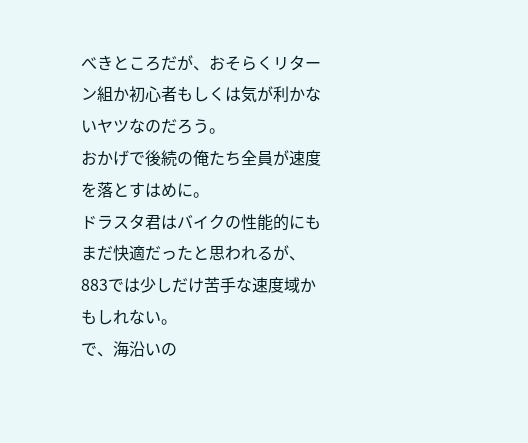べきところだが、おそらくリターン組か初心者もしくは気が利かないヤツなのだろう。
おかげで後続の俺たち全員が速度を落とすはめに。
ドラスタ君はバイクの性能的にもまだ快適だったと思われるが、883では少しだけ苦手な速度域かもしれない。
で、海沿いの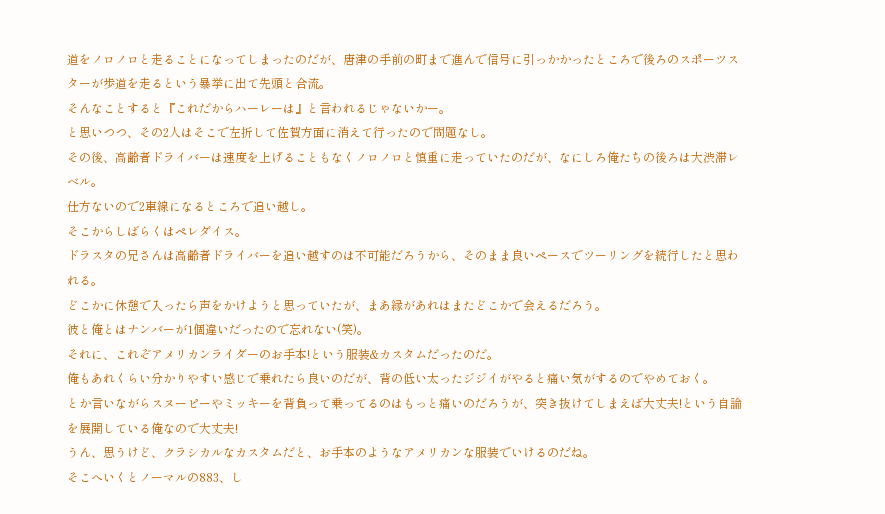道をノロノロと走ることになってしまったのだが、唐津の手前の町まで進んで信号に引っかかったところで後ろのスポーツスターが歩道を走るという暴挙に出て先頭と合流。
そんなことすると『これだからハーレーは』と言われるじゃないかー。
と思いつつ、その2人はそこで左折して佐賀方面に消えて行ったので問題なし。
その後、高齢者ドライバーは速度を上げることもなくノロノロと慎重に走っていたのだが、なにしろ俺たちの後ろは大渋滞レベル。
仕方ないので2車線になるところで追い越し。
そこからしばらくはペレダイス。
ドラスタの兄さんは高齢者ドライバーを追い越すのは不可能だろうから、そのまま良いペースでツーリングを続行したと思われる。
どこかに休憩で入ったら声をかけようと思っていたが、まあ縁があれはまたどこかで会えるだろう。
彼と俺とはナンバーが1個違いだったので忘れない(笑)。
それに、これぞアメリカンライダーのお手本!という服装&カスタムだったのだ。
俺もあれくらい分かりやすい感じで乗れたら良いのだが、背の低い太ったジジイがやると痛い気がするのでやめておく。
とか言いながらスヌーピーやミッキーを背負って乗ってるのはもっと痛いのだろうが、突き抜けてしまえば大丈夫!という自論を展開している俺なので大丈夫!
うん、思うけど、クラシカルなカスタムだと、お手本のようなアメリカンな服装でいけるのだね。
そこへいくとノーマルの883、し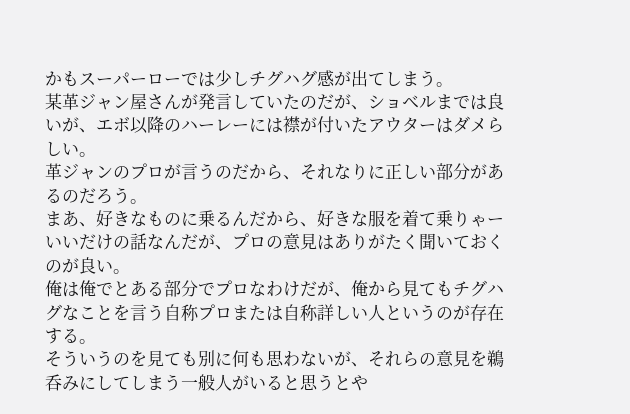かもスーパーローでは少しチグハグ感が出てしまう。
某革ジャン屋さんが発言していたのだが、ショベルまでは良いが、エボ以降のハーレーには襟が付いたアウターはダメらしい。
革ジャンのプロが言うのだから、それなりに正しい部分があるのだろう。
まあ、好きなものに乗るんだから、好きな服を着て乗りゃーいいだけの話なんだが、プロの意見はありがたく聞いておくのが良い。
俺は俺でとある部分でプロなわけだが、俺から見てもチグハグなことを言う自称プロまたは自称詳しい人というのが存在する。
そういうのを見ても別に何も思わないが、それらの意見を鵜呑みにしてしまう一般人がいると思うとや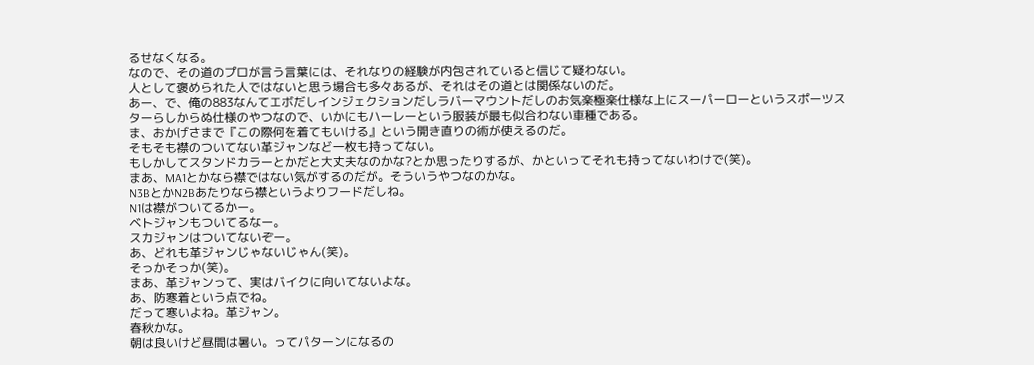るせなくなる。
なので、その道のプロが言う言葉には、それなりの経験が内包されていると信じて疑わない。
人として褒められた人ではないと思う場合も多々あるが、それはその道とは関係ないのだ。
あー、で、俺の883なんてエボだしインジェクションだしラバーマウントだしのお気楽極楽仕様な上にスーパーローというスポーツスターらしからぬ仕様のやつなので、いかにもハーレーという服装が最も似合わない車種である。
ま、おかげさまで『この際何を着てもいける』という開き直りの術が使えるのだ。
そもそも襟のついてない革ジャンなど一枚も持ってない。
もしかしてスタンドカラーとかだと大丈夫なのかな?とか思ったりするが、かといってそれも持ってないわけで(笑)。
まあ、MA1とかなら襟ではない気がするのだが。そういうやつなのかな。
N3BとかN2Bあたりなら襟というよりフードだしね。
N1は襟がついてるかー。
ベトジャンもついてるなー。
スカジャンはついてないぞー。
あ、どれも革ジャンじゃないじゃん(笑)。
そっかそっか(笑)。
まあ、革ジャンって、実はバイクに向いてないよな。
あ、防寒着という点でね。
だって寒いよね。革ジャン。
春秋かな。
朝は良いけど昼間は暑い。ってパターンになるの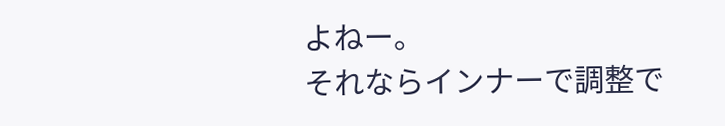よねー。
それならインナーで調整で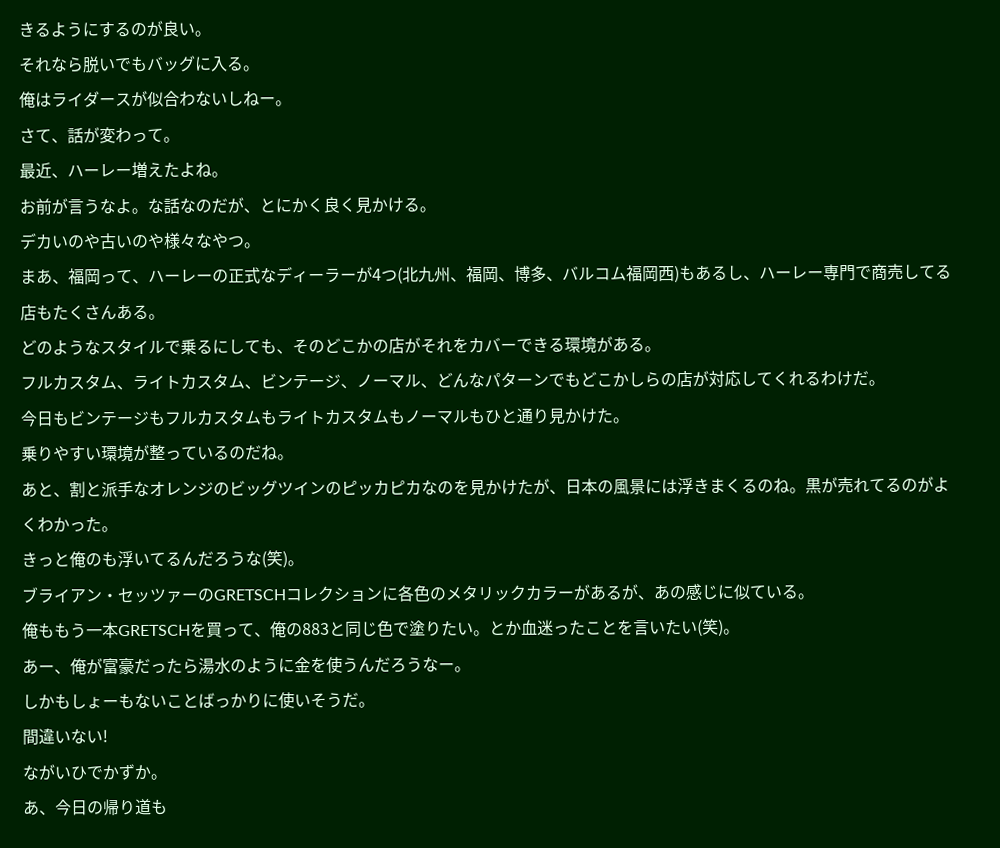きるようにするのが良い。
それなら脱いでもバッグに入る。
俺はライダースが似合わないしねー。
さて、話が変わって。
最近、ハーレー増えたよね。
お前が言うなよ。な話なのだが、とにかく良く見かける。
デカいのや古いのや様々なやつ。
まあ、福岡って、ハーレーの正式なディーラーが4つ(北九州、福岡、博多、バルコム福岡西)もあるし、ハーレー専門で商売してる店もたくさんある。
どのようなスタイルで乗るにしても、そのどこかの店がそれをカバーできる環境がある。
フルカスタム、ライトカスタム、ビンテージ、ノーマル、どんなパターンでもどこかしらの店が対応してくれるわけだ。
今日もビンテージもフルカスタムもライトカスタムもノーマルもひと通り見かけた。
乗りやすい環境が整っているのだね。
あと、割と派手なオレンジのビッグツインのピッカピカなのを見かけたが、日本の風景には浮きまくるのね。黒が売れてるのがよくわかった。
きっと俺のも浮いてるんだろうな(笑)。
ブライアン・セッツァーのGRETSCHコレクションに各色のメタリックカラーがあるが、あの感じに似ている。
俺ももう一本GRETSCHを買って、俺の883と同じ色で塗りたい。とか血迷ったことを言いたい(笑)。
あー、俺が富豪だったら湯水のように金を使うんだろうなー。
しかもしょーもないことばっかりに使いそうだ。
間違いない!
ながいひでかずか。
あ、今日の帰り道も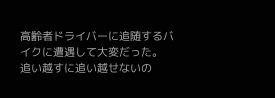高齢者ドライバーに追随するバイクに遭遇して大変だった。
追い越すに追い越せないの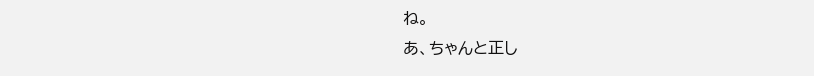ね。
あ、ちゃんと正し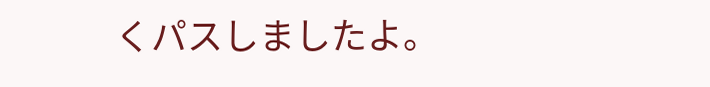くパスしましたよ。